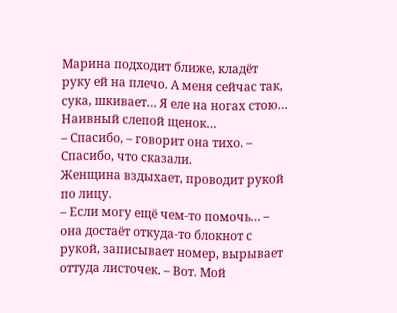Марина подходит ближе, кладёт руку ей на плечо. А меня сейчас так, сука, шкивает… Я еле на ногах стою… Наивный слепой щенок…
– Спасибо, – говорит она тихо. – Спасибо, что сказали.
Женщина вздыхает, проводит рукой по лицу.
– Если могу ещё чем‑то помочь… – она достаёт откуда-то блокнот с рукой, записывает номер, вырывает оттуда листочек. – Вот. Мой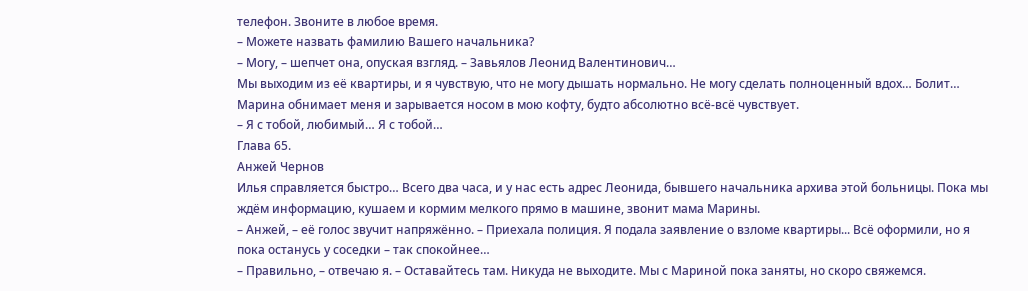телефон. Звоните в любое время.
– Можете назвать фамилию Вашего начальника?
– Могу, – шепчет она, опуская взгляд. – Завьялов Леонид Валентинович…
Мы выходим из её квартиры, и я чувствую, что не могу дышать нормально. Не могу сделать полноценный вдох… Болит…
Марина обнимает меня и зарывается носом в мою кофту, будто абсолютно всё-всё чувствует.
– Я с тобой, любимый… Я с тобой…
Глава 65.
Анжей Чернов
Илья справляется быстро… Всего два часа, и у нас есть адрес Леонида, бывшего начальника архива этой больницы. Пока мы ждём информацию, кушаем и кормим мелкого прямо в машине, звонит мама Марины.
– Анжей, – её голос звучит напряжённо. – Приехала полиция. Я подала заявление о взломе квартиры... Всё оформили, но я пока останусь у соседки – так спокойнее…
– Правильно, – отвечаю я. – Оставайтесь там. Никуда не выходите. Мы с Мариной пока заняты, но скоро свяжемся.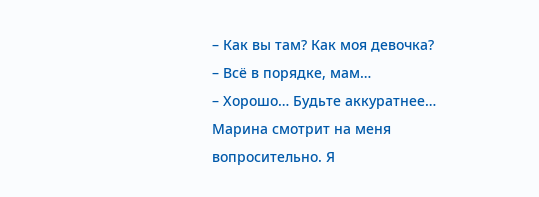– Как вы там? Как моя девочка?
– Всё в порядке, мам…
– Хорошо… Будьте аккуратнее…
Марина смотрит на меня вопросительно. Я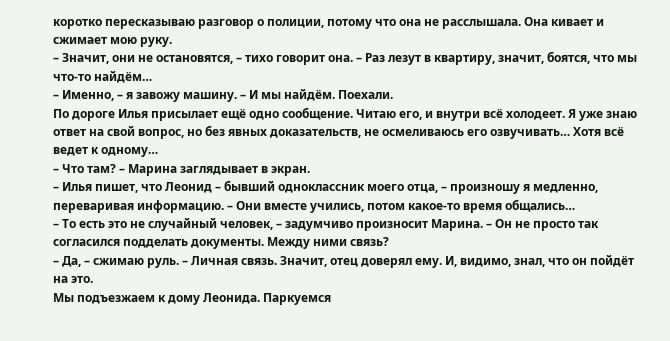коротко пересказываю разговор о полиции, потому что она не расслышала. Она кивает и сжимает мою руку.
– Значит, они не остановятся, – тихо говорит она. – Раз лезут в квартиру, значит, боятся, что мы что‑то найдём…
– Именно, – я завожу машину. – И мы найдём. Поехали.
По дороге Илья присылает ещё одно сообщение. Читаю его, и внутри всё холодеет. Я уже знаю ответ на свой вопрос, но без явных доказательств, не осмеливаюсь его озвучивать… Хотя всё ведет к одному…
– Что там? – Марина заглядывает в экран.
– Илья пишет, что Леонид – бывший одноклассник моего отца, – произношу я медленно, переваривая информацию. – Они вместе учились, потом какое‑то время общались…
– То есть это не случайный человек, – задумчиво произносит Марина. – Он не просто так согласился подделать документы. Между ними связь?
– Да, – сжимаю руль. – Личная связь. Значит, отец доверял ему. И, видимо, знал, что он пойдёт на это.
Мы подъезжаем к дому Леонида. Паркуемся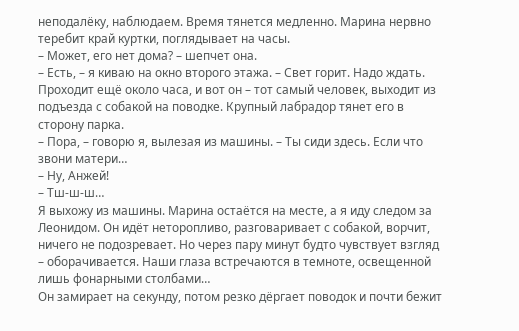неподалёку, наблюдаем. Время тянется медленно. Марина нервно теребит край куртки, поглядывает на часы.
– Может, его нет дома? – шепчет она.
– Есть, – я киваю на окно второго этажа. – Свет горит. Надо ждать.
Проходит ещё около часа, и вот он – тот самый человек, выходит из подъезда с собакой на поводке. Крупный лабрадор тянет его в сторону парка.
– Пора, – говорю я, вылезая из машины. – Ты сиди здесь. Если что звони матери…
– Ну, Анжей!
– Тш-ш-ш…
Я выхожу из машины. Марина остаётся на месте, а я иду следом за Леонидом. Он идёт неторопливо, разговаривает с собакой, ворчит, ничего не подозревает. Но через пару минут будто чувствует взгляд – оборачивается. Наши глаза встречаются в темноте, освещенной лишь фонарными столбами…
Он замирает на секунду, потом резко дёргает поводок и почти бежит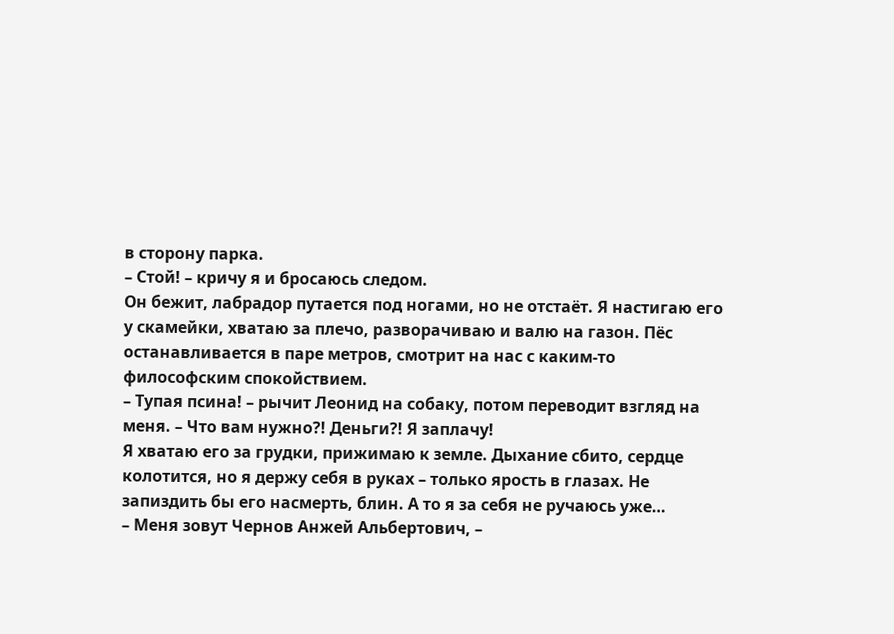в сторону парка.
– Стой! – кричу я и бросаюсь следом.
Он бежит, лабрадор путается под ногами, но не отстаёт. Я настигаю его у скамейки, хватаю за плечо, разворачиваю и валю на газон. Пёс останавливается в паре метров, смотрит на нас с каким‑то философским спокойствием.
– Тупая псина! – рычит Леонид на собаку, потом переводит взгляд на меня. – Что вам нужно?! Деньги?! Я заплачу!
Я хватаю его за грудки, прижимаю к земле. Дыхание сбито, сердце колотится, но я держу себя в руках – только ярость в глазах. Не запиздить бы его насмерть, блин. А то я за себя не ручаюсь уже…
– Меня зовут Чернов Анжей Альбертович, –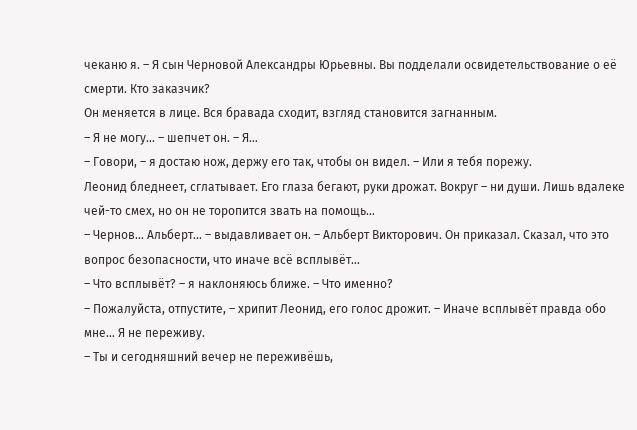чеканю я. – Я сын Черновой Александры Юрьевны. Вы подделали освидетельствование о её смерти. Кто заказчик?
Он меняется в лице. Вся бравада сходит, взгляд становится загнанным.
– Я не могу… – шепчет он. – Я…
– Говори, – я достаю нож, держу его так, чтобы он видел. – Или я тебя порежу.
Леонид бледнеет, сглатывает. Его глаза бегают, руки дрожат. Вокруг – ни души. Лишь вдалеке чей-то смех, но он не торопится звать на помощь…
– Чернов… Альберт… – выдавливает он. – Альберт Викторович. Он приказал. Сказал, что это вопрос безопасности, что иначе всё всплывёт…
– Что всплывёт? – я наклоняюсь ближе. – Что именно?
– Пожалуйста, отпустите, – хрипит Леонид, его голос дрожит. – Иначе всплывёт правда обо мне… Я не переживу.
– Ты и сегодняшний вечер не переживёшь,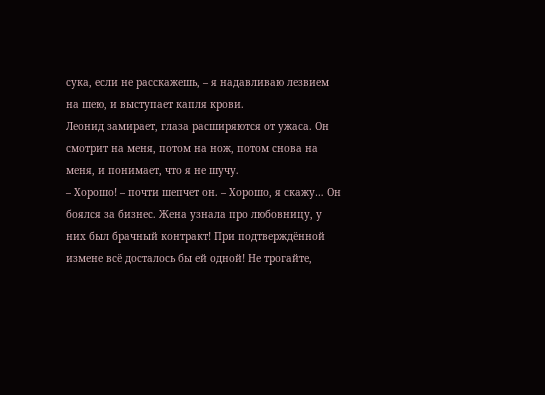сука, если не расскажешь, – я надавливаю лезвием на шею, и выступает капля крови.
Леонид замирает, глаза расширяются от ужаса. Он смотрит на меня, потом на нож, потом снова на меня, и понимает, что я не шучу.
– Хорошо! – почти шепчет он. – Хорошо, я скажу… Он боялся за бизнес. Жена узнала про любовницу, у них был брачный контракт! При подтверждённой измене всё досталось бы ей одной! Не трогайте,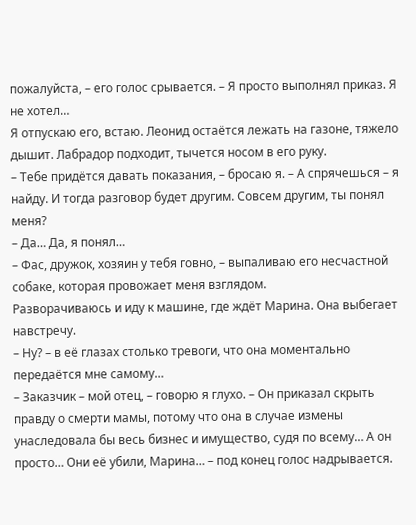пожалуйста, – его голос срывается. – Я просто выполнял приказ. Я не хотел…
Я отпускаю его, встаю. Леонид остаётся лежать на газоне, тяжело дышит. Лабрадор подходит, тычется носом в его руку.
– Тебе придётся давать показания, – бросаю я. – А спрячешься – я найду. И тогда разговор будет другим. Совсем другим, ты понял меня?
– Да… Да, я понял…
– Фас, дружок, хозяин у тебя говно, – выпаливаю его несчастной собаке, которая провожает меня взглядом.
Разворачиваюсь и иду к машине, где ждёт Марина. Она выбегает навстречу.
– Ну? – в её глазах столько тревоги, что она моментально передаётся мне самому…
– Заказчик – мой отец, – говорю я глухо. – Он приказал скрыть правду о смерти мамы, потому что она в случае измены унаследовала бы весь бизнес и имущество, судя по всему… А он просто… Они её убили, Марина… – под конец голос надрывается.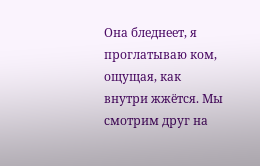Она бледнеет, я проглатываю ком, ощущая, как внутри жжётся. Мы смотрим друг на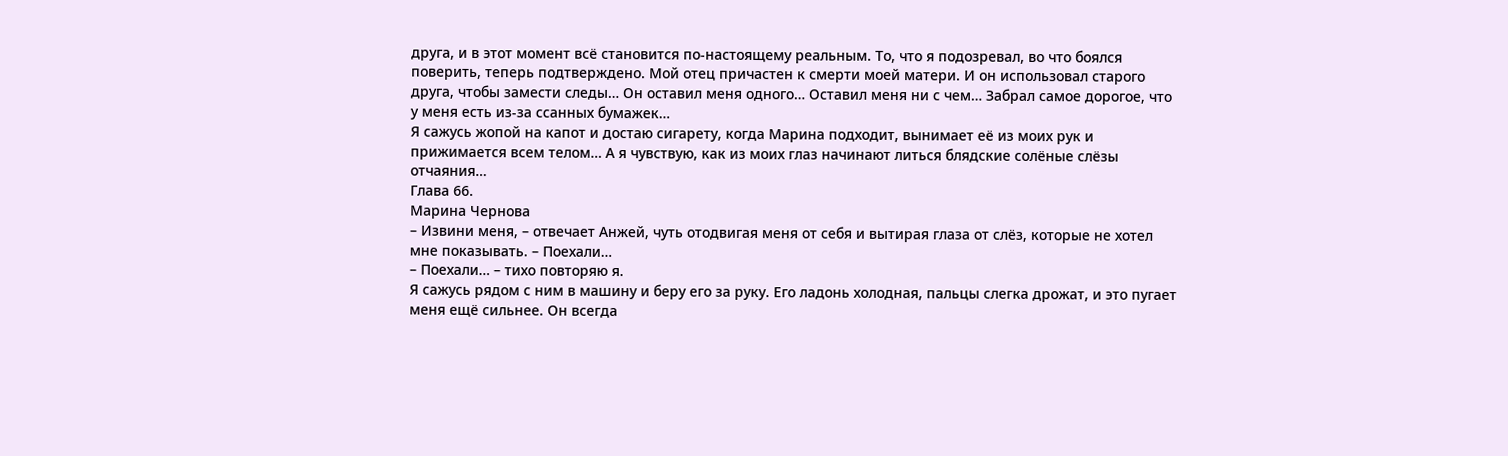друга, и в этот момент всё становится по‑настоящему реальным. То, что я подозревал, во что боялся поверить, теперь подтверждено. Мой отец причастен к смерти моей матери. И он использовал старого друга, чтобы замести следы… Он оставил меня одного… Оставил меня ни с чем… Забрал самое дорогое, что у меня есть из-за ссанных бумажек…
Я сажусь жопой на капот и достаю сигарету, когда Марина подходит, вынимает её из моих рук и прижимается всем телом… А я чувствую, как из моих глаз начинают литься блядские солёные слёзы отчаяния…
Глава 66.
Марина Чернова
– Извини меня, – отвечает Анжей, чуть отодвигая меня от себя и вытирая глаза от слёз, которые не хотел мне показывать. – Поехали…
– Поехали… – тихо повторяю я.
Я сажусь рядом с ним в машину и беру его за руку. Его ладонь холодная, пальцы слегка дрожат, и это пугает меня ещё сильнее. Он всегда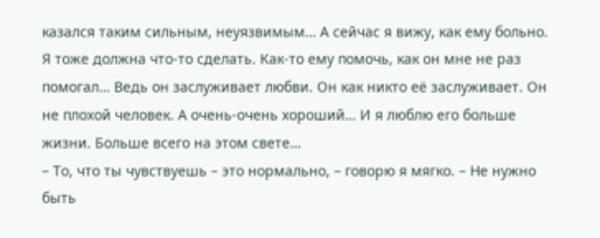казался таким сильным, неуязвимым… А сейчас я вижу, как ему больно. Я тоже должна что-то сделать. Как-то ему помочь, как он мне не раз помогал… Ведь он заслуживает любви. Он как никто её заслуживает. Он не плохой человек. А очень-очень хороший… И я люблю его больше жизни. Больше всего на этом свете…
– То, что ты чувствуешь – это нормально, – говорю я мягко. – Не нужно быть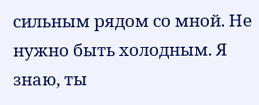сильным рядом со мной. Не нужно быть холодным. Я знаю, ты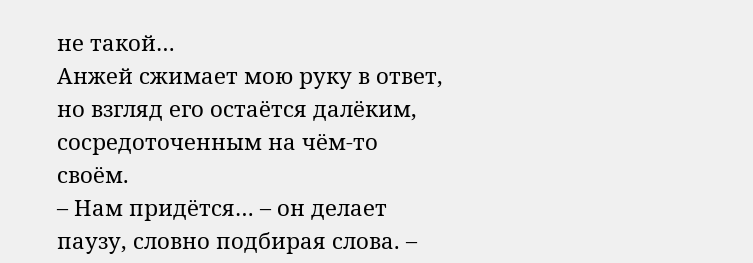не такой…
Анжей сжимает мою руку в ответ, но взгляд его остаётся далёким, сосредоточенным на чём‑то своём.
– Нам придётся… – он делает паузу, словно подбирая слова. –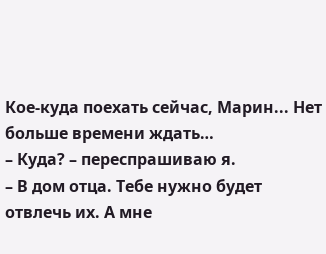Кое-куда поехать сейчас, Марин... Нет больше времени ждать…
– Куда? – переспрашиваю я.
– В дом отца. Тебе нужно будет отвлечь их. А мне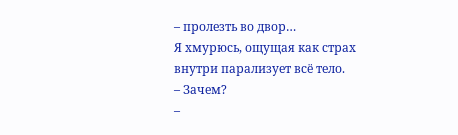– пролезть во двор…
Я хмурюсь, ощущая как страх внутри парализует всё тело.
– Зачем?
–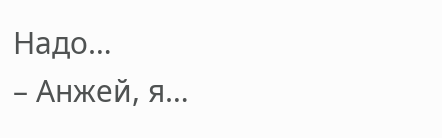Надо…
– Анжей, я…